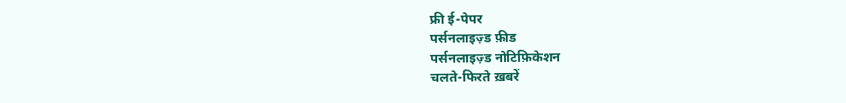फ्री ई-पेपर
पर्सनलाइज़्ड फ़ीड
पर्सनलाइज़्ड नोटिफ़िकेशन
चलते-फिरते ख़बरें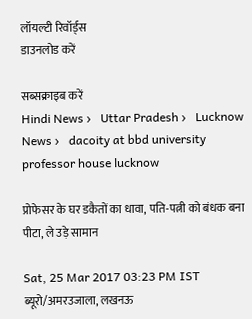लॉयल्टी रिवॉर्ड्स
डाउनलोड करें

सब्सक्राइब करें
Hindi News ›   Uttar Pradesh ›   Lucknow News ›   dacoity at bbd university professor house lucknow

प्रोफेसर के घर डकैतों का धावा, पति-पत्नी को बंधक बना पीटा, ले उड़े सामान

Sat, 25 Mar 2017 03:23 PM IST
ब्यूरो/अमरउजाला, लखनऊ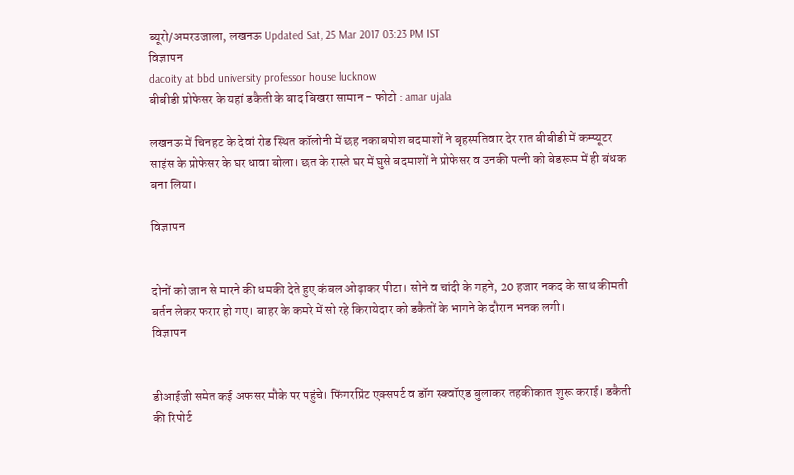ब्यूरो/अमरउजाला, लखनऊ Updated Sat, 25 Mar 2017 03:23 PM IST
विज्ञापन
dacoity at bbd university professor house lucknow
बीबीडी प्रोफेसर के यहां डकैती के बाद ब‌िखरा सामान - फोटो : amar ujala

लखनऊ में चिनहट के देवां रोड स्थित कॉलोनी में छह नकाबपोश बदमाशों ने बृहस्पतिवार देर रात बीबीडी में कम्प्यूटर साइंस के प्रोफेसर के घर धावा बोला। छत के रास्ते घर में घुसे बदमाशों ने प्रोफेसर व उनकी पत्नी को बेडरूम में ही बंधक बना लिया।

विज्ञापन


दोनों को जान से मारने की धमकी देते हुए कंबल ओढ़ाकर पीटा। सोने व चांदी के गहने, 20 हजार नकद के साथ कीमती बर्तन लेकर फरार हो गए। बाहर के कमरे में सो रहे किरायेदार को डकैतों के भागने के दौरान भनक लगी।
विज्ञापन


डीआईजी समेत कई अफसर मौके पर पहुंचे। फिंगरप्रिंट एक्सपर्ट व डॉग स्क्वॉएड बुलाकर तहकीकात शुरू कराई। डकैती की रिपोर्ट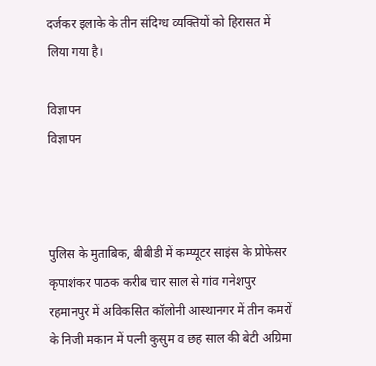दर्जकर इलाके के तीन संदिग्ध व्यक्तियों को हिरासत में लिया गया है।

विज्ञापन
विज्ञापन



पुलिस के मुताबिक, बीबीडी में कम्प्यूटर साइंस के प्रोफेसर कृपाशंकर पाठक करीब चार साल से गांव गनेशपुर रहमानपुर में अविकसित कॉलोनी आस्थानगर में तीन कमरों के निजी मकान में पत्नी कुसुम व छह साल की बेटी अग्रिमा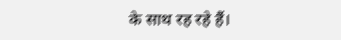के साथ रह रहे हैं।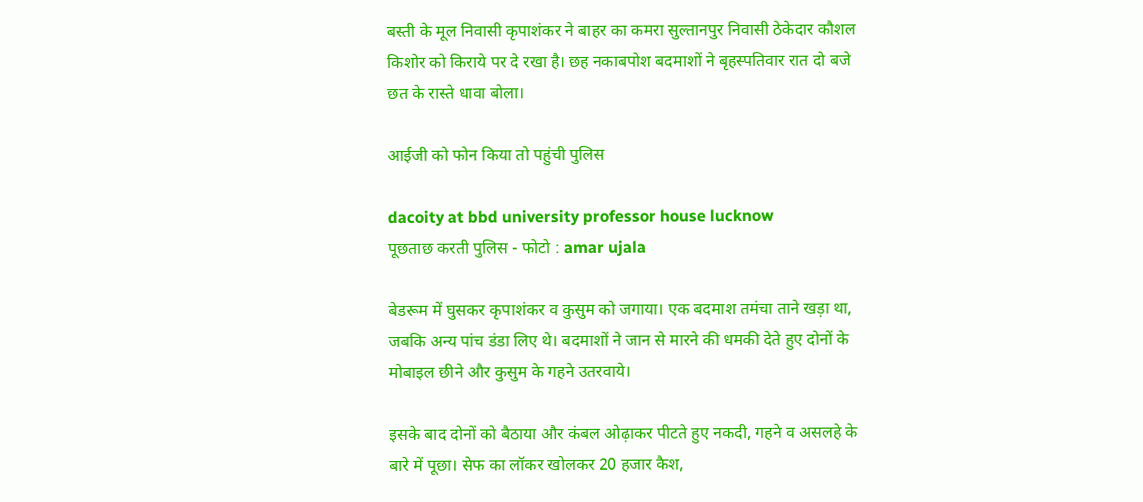बस्ती के मूल निवासी कृपाशंकर ने बाहर का कमरा सुल्तानपुर निवासी ठेकेदार कौशल किशोर को किराये पर दे रखा है। छह नकाबपोश बदमाशों ने बृहस्पतिवार रात दो बजे छत के रास्ते धावा बोला।

आईजी को फोन क‌िया तो पहुंची पुलिस

dacoity at bbd university professor house lucknow
पूछताछ करती पुल‌िस - फोटो : amar ujala

बेडरूम में घुसकर कृपाशंकर व कुसुम को जगाया। एक बदमाश तमंचा ताने खड़ा था, जबकि अन्य पांच डंडा लिए थे। बदमाशों ने जान से मारने की धमकी देते हुए दोनों के मोबाइल छीने और कुसुम के गहने उतरवाये।

इसके बाद दोनों को बैठाया और कंबल ओढ़ाकर पीटते हुए नकदी, गहने व असलहे के बारे में पूछा। सेफ का लॉकर खोलकर 20 हजार कैश,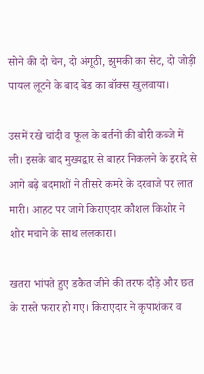सोने की दो चेन, दो अंगूठी, झुमकी का सेट, दो जोड़ी पायल लूटने के बाद बेड का बॉक्स खुलवाया।

उसमें रखे चांदी व फूल के बर्तनों की बोरी कब्जे में ली। इसके बाद मुख्यद्वार से बाहर निकलने के इरादे से आगे बढ़े बदमाशों ने तीसरे कमरे के दरवाजे पर लात मारी। आहट पर जागे किराएदार कौशल किशोर ने शोर मचाने के साथ ललकारा।

खतरा भांपते हुए डकैत जीने की तरफ दौड़े और छत के रास्ते फरार हो गए। किराएदार ने कृपाशंकर व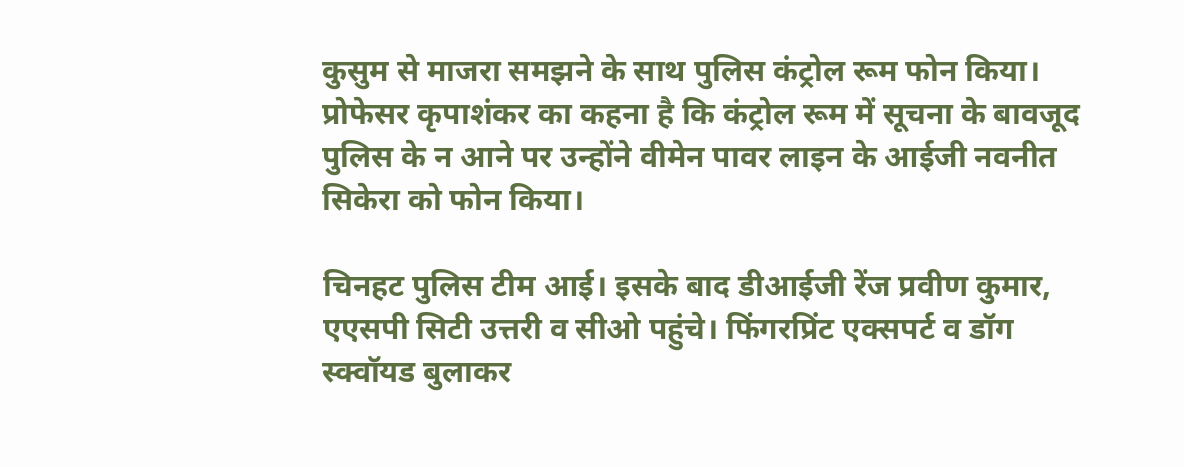कुसुम से माजरा समझने के साथ पुलिस कंट्रोल रूम फोन किया। प्रोफेसर कृपाशंकर का कहना है कि कंट्रोल रूम में सूचना के बावजूद पुलिस के न आने पर उन्होंने वीमेन पावर लाइन के आईजी नवनीत सिकेरा को फोन किया।

चिनहट पुलिस टीम आई। इसके बाद डीआईजी रेंज प्रवीण कुमार, एएसपी सिटी उत्तरी व सीओ पहुंचे। फिंगरप्रिंट एक्सपर्ट व डॉग स्क्वॉयड बुलाकर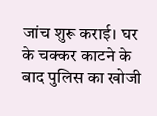जांच शुरू कराई। घर के चक्कर काटने के बाद पुलिस का खोजी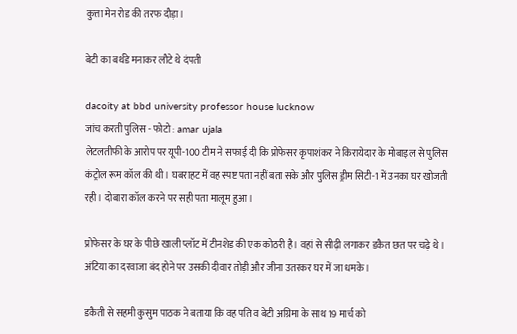कुत्ता मेन रोड की तरफ दौड़ा।

बेटी का बर्थडे मनाकर लौटे थे दंपती

dacoity at bbd university professor house lucknow
जांच करती पुल‌िस - फोटो : amar ujala
लेटलतीफी के आरोप पर यूपी-100 टीम ने सफाई दी कि प्रोफेसर कृपाशंकर ने किरायेदार के मोबाइल से पुलिस कंट्रोल रूम कॉल की थी। घबराहट में वह स्पष्ट पता नहीं बता सके और पुलिस ड्रीम सिटी-1 में उनका घर खोजती रही। दोबारा कॉल करने पर सही पता मालूम हुआ।

प्रोफेसर के घर के पीछे खाली प्लॉट में टीनशेड की एक कोठरी है। वहां से सीढ़ी लगाकर डकैत छत पर चढ़े थे। अंटिया का दरवाजा बंद होने पर उसकी दीवार तोड़ी और जीना उतरकर घर में जा धमके।

डकैती से सहमी कुसुम पाठक ने बताया कि वह पति व बेटी अग्रिमा के साथ 19 मार्च को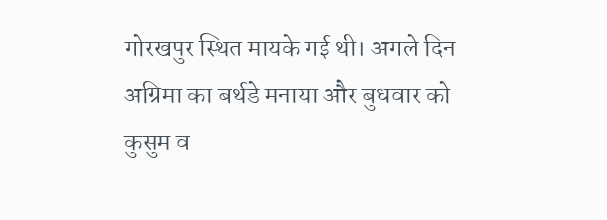गोरखपुर स्थित मायके गई थी। अगले दिन अग्रिमा का बर्थडे मनाया और बुधवार को कुसुम व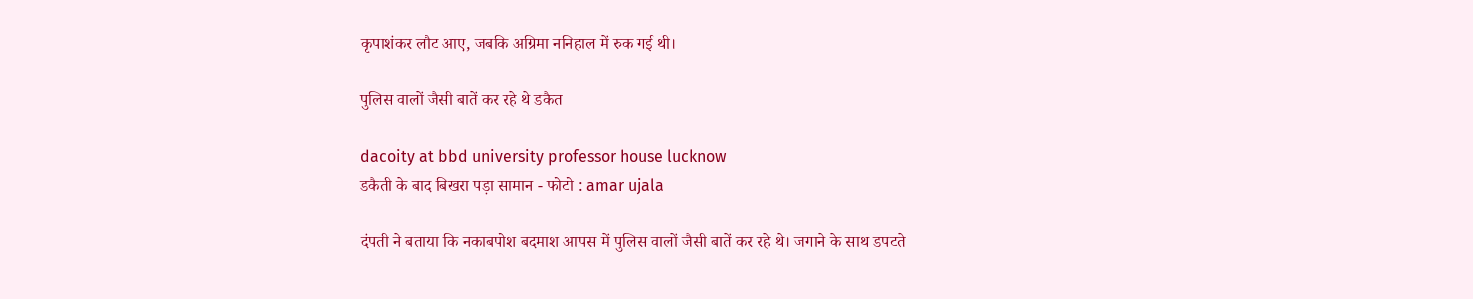कृपाशंकर लौट आए, जबकि अग्रिमा ननिहाल में रुक गई थी।

पुलिस वालों जैसी बातें कर रहे थे डकैत

dacoity at bbd university professor house lucknow
डकैती के बाद ‌ब‌िखरा पड़ा सामान - फोटो : amar ujala

दंपती ने बताया कि नकाबपोश बदमाश आपस में पुलिस वालों जैसी बातें कर रहे थे। जगाने के साथ डपटते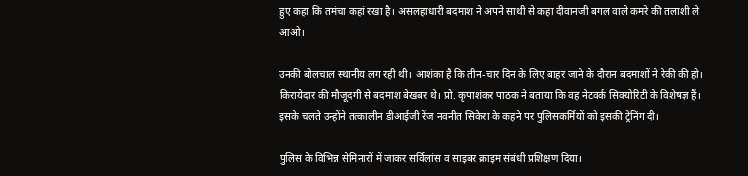हुए कहा कि तमंचा कहां रखा है। असलहाधारी बदमाश ने अपने साथी से कहा दीवानजी बगल वाले कमरे की तलाशी ले आओ।

उनकी बोलचाल स्थानीय लग रही थी। आशंका है कि तीन-चार दिन के लिए बाहर जाने के दौरान बदमाशों ने रेकी की हो। किरायेदार की मौजूदगी से बदमाश बेखबर थे। प्रो. कृपाशंकर पाठक ने बताया कि वह नेटवर्क सिक्योरिटी के विशेषज्ञ हैं। इसके चलते उन्होंने तत्कालीन डीआईजी रेंज नवनीत सिकेरा के कहने पर पुलिसकर्मियों को इसकी ट्रेनिंग दी।

पुलिस के विभिन्न सेमिनारों में जाकर सर्विलांस व साइबर क्राइम संबंधी प्रशिक्षण दिया।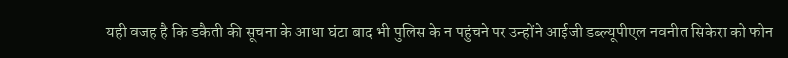यही वजह है कि डकैती की सूचना के आधा घंटा बाद भी पुलिस के न पहुंचने पर उन्होंने आईजी डब्ल्यूपीएल नवनीत सिकेरा को फोन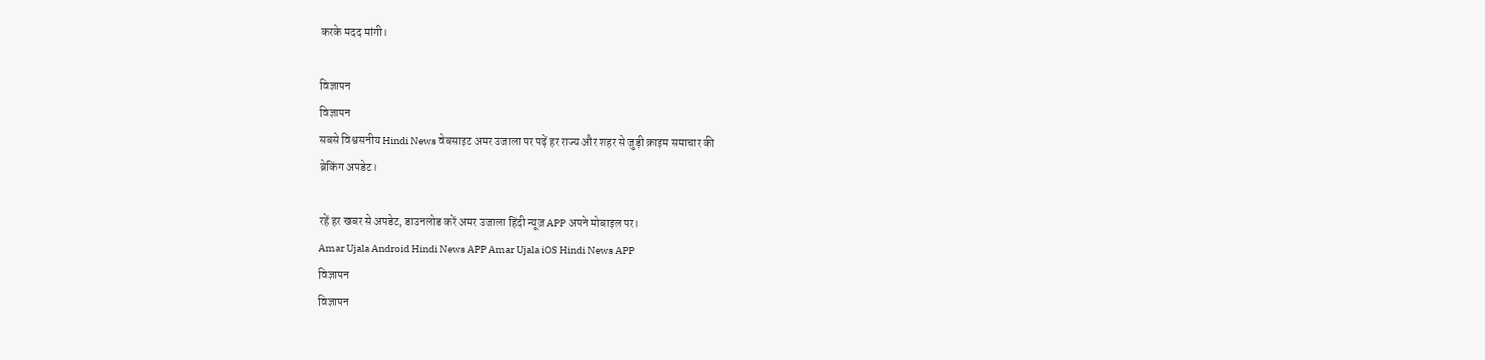करके मदद मांगी।

विज्ञापन
विज्ञापन
सबसे विश्वसनीय Hindi News वेबसाइट अमर उजाला पर पढ़ें हर राज्य और शहर से जुड़ी क्राइम समाचार की
ब्रेकिंग अपडेट।

रहें हर खबर से अपडेट, डाउनलोड करें अमर उजाला हिंदी न्यूज़ APP अपने मोबाइल पर।
Amar Ujala Android Hindi News APP Amar Ujala iOS Hindi News APP
विज्ञापन
विज्ञापन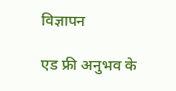विज्ञापन

एड फ्री अनुभव के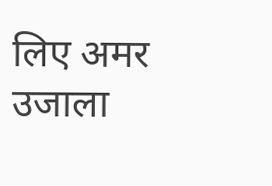लिए अमर उजाला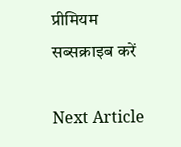प्रीमियम सब्सक्राइब करें

Next Article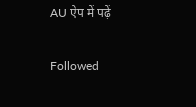AU ऐप में पढ़ें

Followed